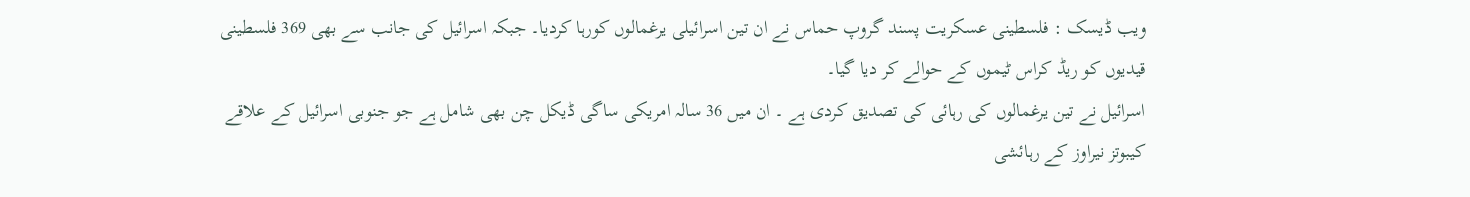ویب ڈیسک : فلسطینی عسکریت پسند گروپ حماس نے ان تین اسرائیلی یرغمالوں کورہا کردیا۔ جبکہ اسرائیل کی جانب سے بھی 369 فلسطینی قیدیوں کو ریڈ کراس ٹیموں کے حوالے کر دیا گیا۔
اسرائیل نے تین یرغمالوں کی رہائی کی تصدیق کردی ہے ۔ ان میں 36 سالہ امریکی ساگی ڈیکل چن بھی شامل ہے جو جنوبی اسرائیل کے علاقے کیبوتز نیراوز کے رہائشی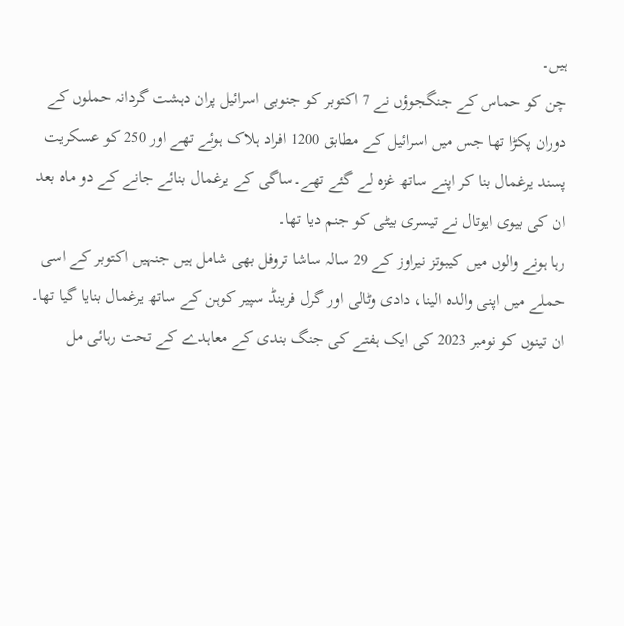ہیں۔
چن کو حماس کے جنگجوؤں نے 7 اکتوبر کو جنوبی اسرائیل پران دہشت گردانہ حملوں کے دوران پکڑا تھا جس میں اسرائیل کے مطابق 1200 افراد ہلاک ہوئے تھے اور 250 کو عسکریت پسند یرغمال بنا کر اپنے ساتھ غزہ لے گئے تھے۔ساگی کے یرغمال بنائے جانے کے دو ماہ بعد ان کی بیوی ایوتال نے تیسری بیٹی کو جنم دیا تھا۔
رہا ہونے والوں میں کیبوتز نیراوز کے 29 سالہ ساشا تروفل بھی شامل ہیں جنہیں اکتوبر کے اسی حملے میں اپنی والدہ الینا، دادی وٹالی اور گرل فرینڈ سپیر کوہن کے ساتھ یرغمال بنایا گیا تھا۔ ان تینوں کو نومبر 2023 کی ایک ہفتے کی جنگ بندی کے معاہدے کے تحت رہائی مل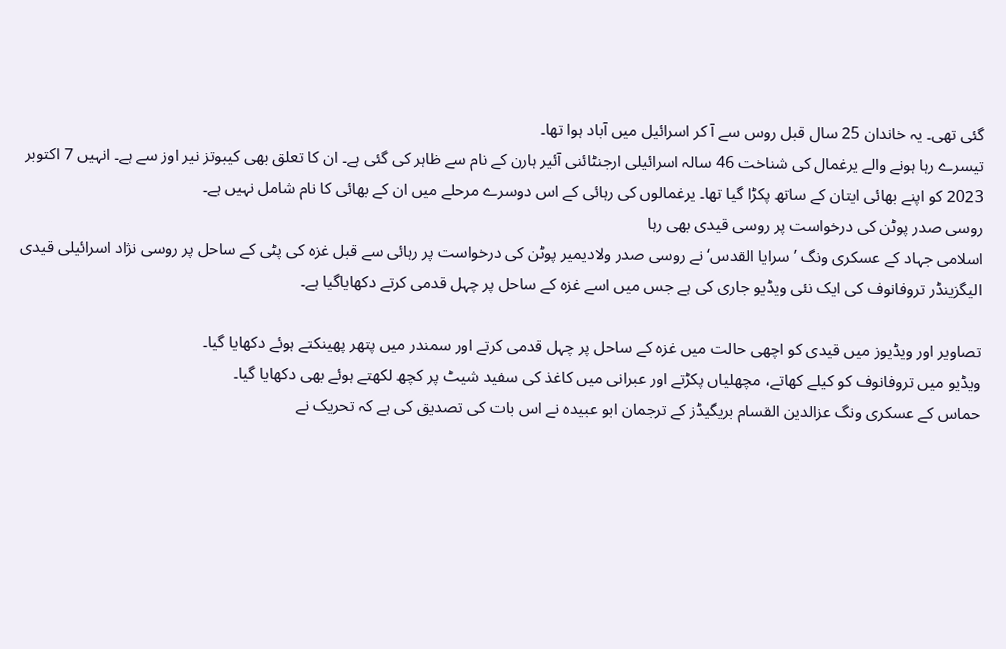گئی تھی۔ یہ خاندان 25 سال قبل روس سے آ کر اسرائیل میں آباد ہوا تھا۔
تیسرے رہا ہونے والے یرغمال کی شناخت 46 سالہ اسرائیلی ارجنٹائنی آئیر ہارن کے نام سے ظاہر کی گئی ہے۔ ان کا تعلق بھی کیبوتز نیر اوز سے ہے۔ انہیں 7 اکتوبر 2023 کو اپنے بھائی ایتان کے ساتھ پکڑا گیا تھا۔ یرغمالوں کی رہائی کے اس دوسرے مرحلے میں ان کے بھائی کا نام شامل نہیں ہے۔
روسی صدر پوٹن کی درخواست پر روسی قیدی بھی رہا
اسلامی جہاد کے عسکری ونگ ’سرایا القدس‘ نے روسی صدر ولادیمیر پوٹن کی درخواست پر رہائی سے قبل غزہ کی پٹی کے ساحل پر روسی نژاد اسرائیلی قیدی الیگزینڈر تروفانوف کی ایک نئی ویڈیو جاری کی ہے جس میں اسے غزہ کے ساحل پر چہل قدمی کرتے دکھایاگیا ہے۔

تصاویر اور ویڈیوز میں قیدی کو اچھی حالت میں غزہ کے ساحل پر چہل قدمی کرتے اور سمندر میں پتھر پھینکتے ہوئے دکھایا گیا۔
ویڈیو میں تروفانوف کو کیلے کھاتے، مچھلیاں پکڑتے اور عبرانی میں کاغذ کی سفید شیٹ پر کچھ لکھتے ہوئے بھی دکھایا گیا۔
حماس کے عسکری ونگ عزالدین القسام بریگیڈز کے ترجمان ابو عبیدہ نے اس بات کی تصدیق کی ہے کہ تحریک نے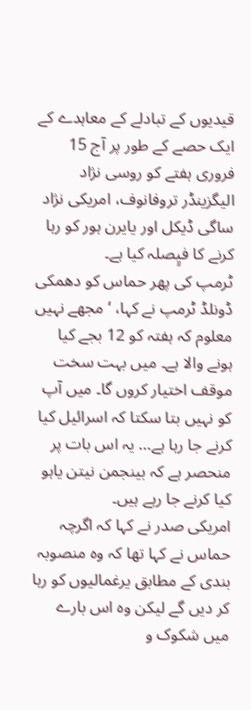قیدیوں کے تبادلے کے معاہدے کے ایک حصے کے طور پر آج 15 فروری ہفتے کو روسی نژاد الیگزینڈر تروفانوف، امریکی نژاد ساگی ڈیکل اور یایرن ہور کو رہا کرنے کا فیٍصلہ کیا ہے۔
ٹرمپ کی پھر حماس کو دھمکی
ڈونلڈ ٹرمپ نے کہا، ‘مجھے نہیں معلوم کہ ہفتہ کو 12 بجے کیا ہونے والا ہے۔ میں بہت سخت موقف اختیار کروں گا۔ میں آپ کو نہیں بتا سکتا کہ اسرائیل کیا کرنے جا رہا ہے… یہ اس بات پر منحصر ہے کہ بینجمن نیتن یاہو کیا کرنے جا رہے ہیں۔
امریکی صدر نے کہا کہ اگرچہ حماس نے کہا تھا کہ وہ منصوبہ بندی کے مطابق یرغمالیوں کو رہا کر دیں گے لیکن وہ اس بارے میں شکوک و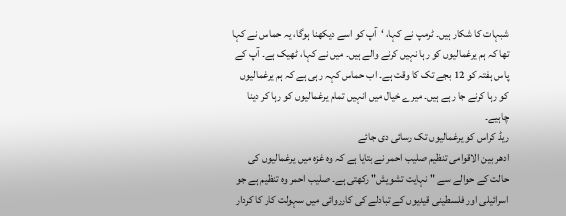شبہات کا شکار ہیں۔ ٹرمپ نے کہا، ‘آپ کو اسے دیکھنا ہوگا، یہ حماس نے کہا تھا کہ ہم یرغمالیوں کو رہا نہیں کرنے والے ہیں۔ میں نے کہا، ٹھیک ہے۔ آپ کے پاس ہفتہ کو 12 بجے تک کا وقت ہے۔ اب حماس کہہ رہی ہے کہ ہم یرغمالیوں کو رہا کرنے جا رہے ہیں۔ میرے خیال میں انہیں تمام یرغمالیوں کو رہا کر دینا چاہیے۔
ریڈ کراس کو یرغمالیوں تک رسائی دی جائے
ادھر بین الاقوامی تنظیم صلیب احمر نے بتایا ہے کہ وہ غزہ میں یرغمالیوں کی حالت کے حوالے سے "نہایت تشویش" رکھتی ہے۔ صلیب احمر وہ تنظیم ہے جو اسرائیلی اور فلسطینی قیدیوں کے تبادلے کی کارروائی میں سہولت کار کا کردار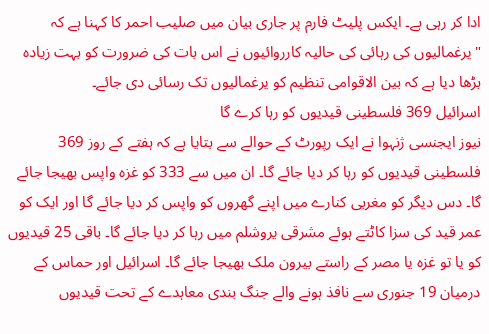ادا کر رہی ہے۔ ایکس پلیٹ فارم پر جاری بیان میں صلیب احمر کا کہنا ہے کہ "یرغمالیوں کی رہائی کی حالیہ کارروائیوں نے اس بات کی ضرورت کو بہت زیادہ بڑھا دیا ہے کہ بین الاقوامی تنظیم کو یرغمالیوں تک رسائی دی جائے۔
اسرائیل 369 فلسطینی قیدیوں کو رہا کرے گا
نیوز ایجنسی ژنہوا نے ایک رپورٹ کے حوالے سے بتایا ہے کہ ہفتے کے روز 369 فلسطینی قیدیوں کو رہا کر دیا جائے گا۔ ان میں سے 333 کو غزہ واپس بھیجا جائے گا۔ دس دیگر کو مغربی کنارے میں اپنے گھروں کو واپس کر دیا جائے گا اور ایک کو عمر قید کی سزا کاٹتے ہوئے مشرقی یروشلم میں رہا کر دیا جائے گا۔ باقی 25 قیدیوں کو یا تو غزہ یا مصر کے راستے بیرون ملک بھیجا جائے گا۔ اسرائیل اور حماس کے درمیان 19 جنوری سے نافذ ہونے والے جنگ بندی معاہدے کے تحت قیدیوں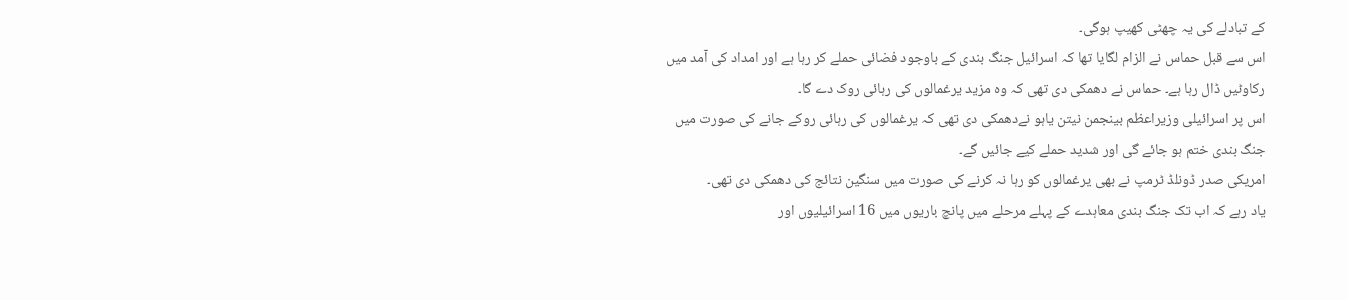کے تبادلے کی یہ چھٹی کھیپ ہوگی۔
اس سے قبل حماس نے الزام لگایا تھا کہ اسرائیل جنگ بندی کے باوجود فضائی حملے کر رہا ہے اور امداد کی آمد میں رکاوٹیں ڈال رہا ہے۔ حماس نے دھمکی دی تھی کہ وہ مزید یرغمالوں کی رہائی روک دے گا۔
اس پر اسرائیلی وزیراعظم بینجمن نیتن یاہو نےدھمکی دی تھی کہ یرغمالوں کی رہائی روکے جانے کی صورت میں جنگ بندی ختم ہو جائے گی اور شدید حملے کیے جائیں گے۔
امریکی صدر ڈونلڈ ٹرمپ نے بھی یرغمالوں کو رہا نہ کرنے کی صورت میں سنگین نتائج کی دھمکی دی تھی۔
یاد رہے کہ اب تک جنگ بندی معاہدے کے پہلے مرحلے میں پانچ باریوں میں 16 اسرائیلیوں اور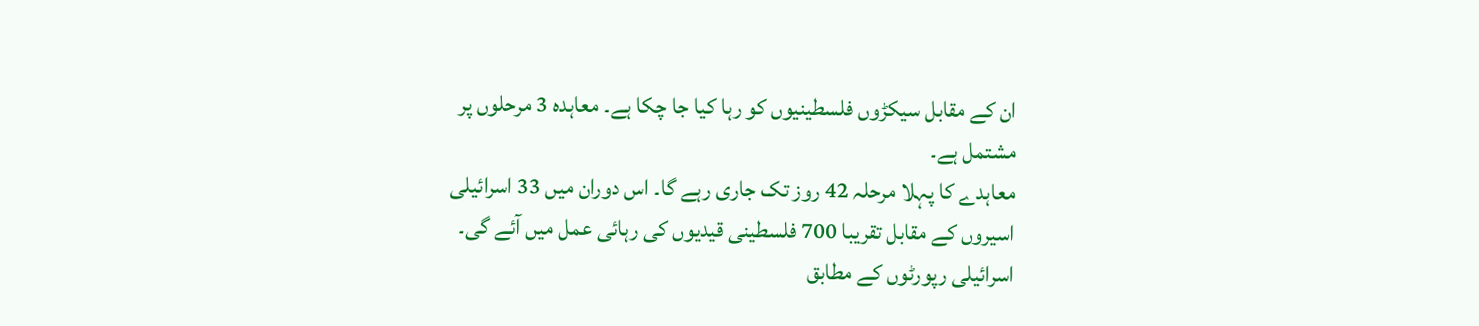ان کے مقابل سیکڑوں فلسطینیوں کو رہا کیا جا چکا ہے۔ معاہدہ 3 مرحلوں پر مشتمل ہے۔
معاہدے کا پہلا مرحلہ 42 روز تک جاری رہے گا۔ اس دوران میں 33 اسرائیلی اسیروں کے مقابل تقریبا 700 فلسطینی قیدیوں کی رہائی عمل میں آئے گی۔
اسرائیلی رپورٹوں کے مطابق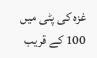غزہ کی پٹی میں 100 کے قریب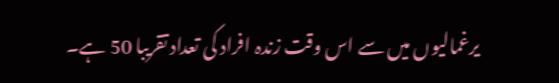یرغمالیوں میں سے اس وقت زندہ افراد کی تعداد تقریبا 50 ہے۔